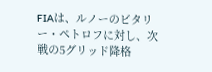FIAは、ルノーのビタリー・ペトロフに対し、次戦の5グリッド降格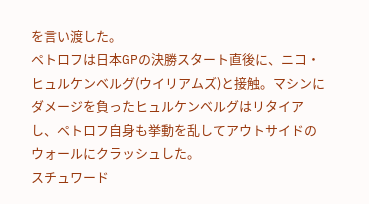を言い渡した。
ペトロフは日本GPの決勝スタート直後に、ニコ・ヒュルケンベルグ(ウイリアムズ)と接触。マシンにダメージを負ったヒュルケンベルグはリタイアし、ペトロフ自身も挙動を乱してアウトサイドのウォールにクラッシュした。
スチュワード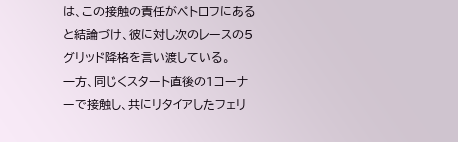は、この接触の責任がペトロフにあると結論づけ、彼に対し次のレースの5グリッド降格を言い渡している。
一方、同じくスタート直後の1コーナーで接触し、共にリタイアしたフェリ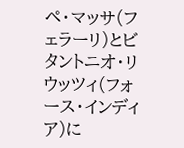ペ・マッサ(フェラーリ)とビタントニオ・リウッツィ(フォース・インディア)に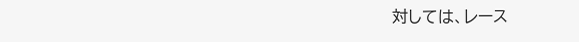対しては、レース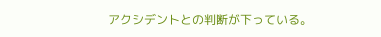アクシデントとの判断が下っている。